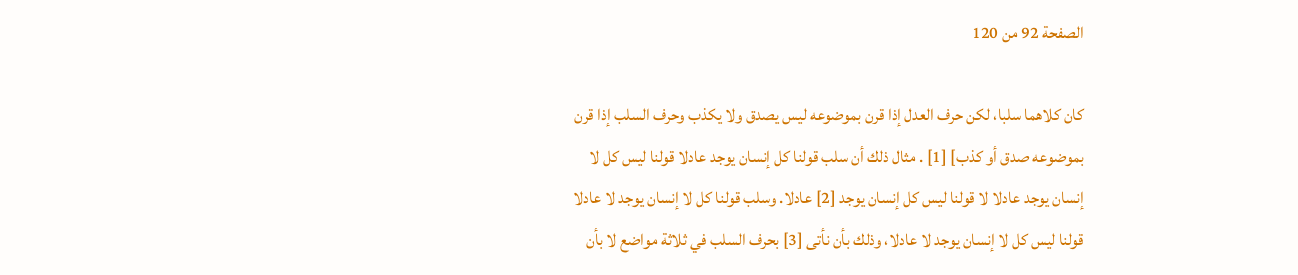الصفحة 92 من 120

كان كلاهما سلبا، لكن حرف العدل إذا قرن بموضوعه ليس يصدق ولا يكذب وحرف السلب إذا قرن بموضوعه صدق أو كذب] [1] . مثال ذلك أن سلب قولنا كل إنسان يوجد عادلا قولنا ليس كل لا إنسان يوجد عادلا لا قولنا ليس كل إنسان يوجد [2] عادلا. وسلب قولنا كل لا إنسان يوجد لا عادلا قولنا ليس كل لا إنسان يوجد لا عادلا، وذلك بأن نأتى [3] بحرف السلب في ثلاثة مواضع لا بأن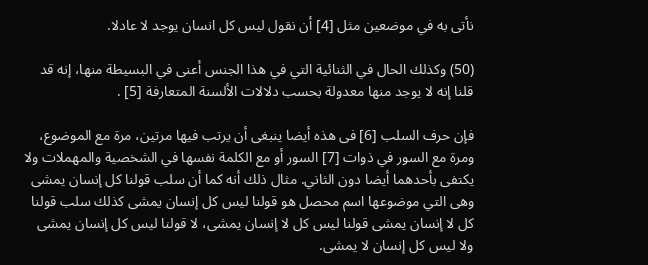نأتى به في موضعين مثل [4] أن نقول ليس كل انسان يوجد لا عادلا.

(50) وكذلك الحال في الثنائية التي في هذا الجنس أعنى في البسيطة منها، إنه قد قلنا إنه لا يوجد منها معدولة بحسب دلالات الألسنة المتعارفة [5] .

فإن حرف السلب [6] فى هذه أيضا ينبغى أن يرتب فيها مرتين، مرة مع الموضوع، ومرة مع السور في ذوات [7] السور أو مع الكلمة نفسها في الشخصية والمهملات ولا يكتفى بأحدهما أيضا دون الثاني. مثال ذلك أنه كما أن سلب قولنا كل إنسان يمشى وهى التي موضوعها اسم محصل هو قولنا ليس كل إنسان يمشى كذلك سلب قولنا كل لا إنسان يمشى قولنا ليس كل لا إنسان يمشى، لا قولنا ليس كل إنسان يمشى ولا ليس كل إنسان لا يمشى.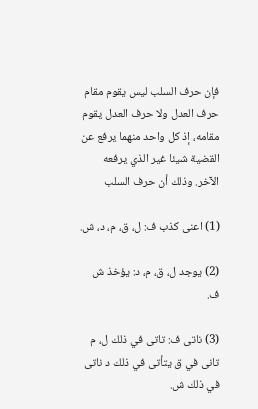فإن حرف السلب ليس يقوم مقام حرف العدل ولا حرف العدل يقوم مقامه، إذ كل واحد منهما يرفع عن القضية شيئا غير الذي يرفعه الآخر. وذلك أن حرف السلب

(1) اعنى كذب ف: ل، ق، م، د، ش.

(2) يوجد ل، ق، م، د: يؤخذ ش ف.

(3) ناتى ف: تاتى في ذلك ل، م تانى في ق يتأتى في ذلك د ناتى في ذلك ش.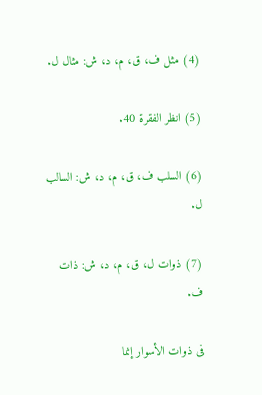(4) مثل ف، ق، م، د، ش: مثال ل.

(5) انظر الفقرة 40.

(6) السلب ف، ق، م، د، ش: السالب ل.

(7) ذوات ل، ق، م، د، ش: ذات ف.

فى ذوات الأسوار إنما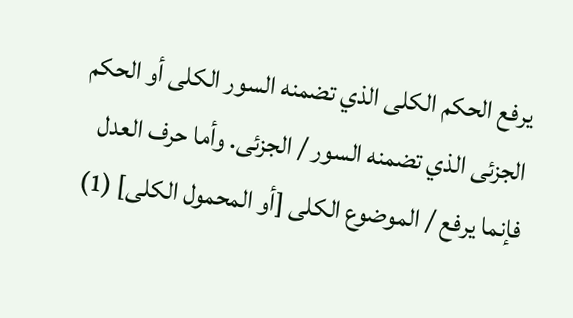يرفع الحكم الكلى الذي تضمنه السور الكلى أو الحكم الجزئى الذي تضمنه السور / الجزئى. وأما حرف العدل فإنما يرفع / الموضوع الكلى [أو المحمول الكلى] (1)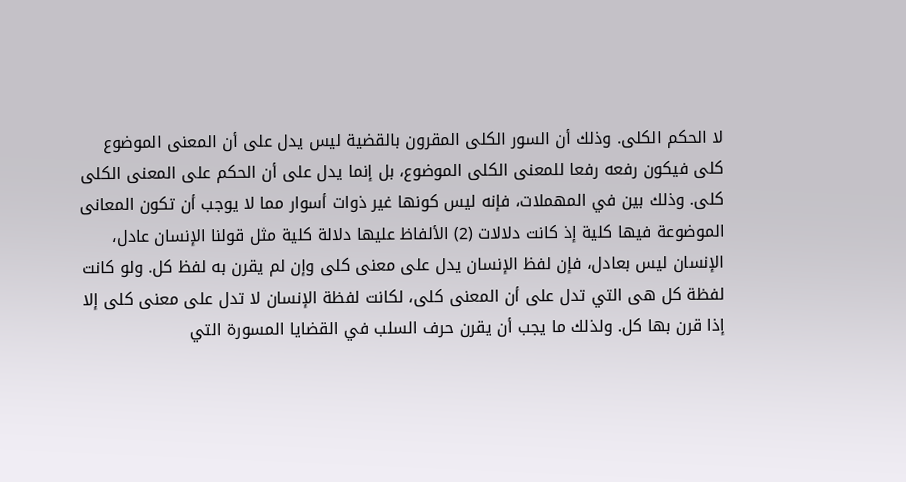لا الحكم الكلى. وذلك أن السور الكلى المقرون بالقضية ليس يدل على أن المعنى الموضوع كلى فيكون رفعه رفعا للمعنى الكلى الموضوع، بل إنما يدل على أن الحكم على المعنى الكلى كلى. وذلك بين في المهملات، فإنه ليس كونها غير ذوات أسوار مما لا يوجب أن تكون المعانى الموضوعة فيها كلية إذ كانت دلالات (2) الألفاظ عليها دلالة كلية مثل قولنا الإنسان عادل، الإنسان ليس بعادل، فإن لفظ الإنسان يدل على معنى كلى وإن لم يقرن به لفظ كل. ولو كانت لفظة كل هى التي تدل على أن المعنى كلى، لكانت لفظة الإنسان لا تدل على معنى كلى إلا إذا قرن بها كل. ولذلك ما يجب أن يقرن حرف السلب في القضايا المسورة التي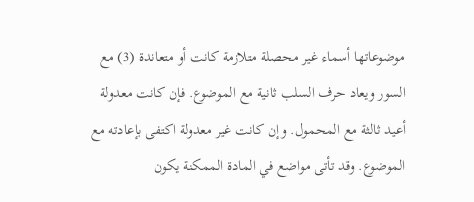موضوعاتها أسماء غير محصلة متلازمة كانت أو متعاندة (3) مع السور ويعاد حرف السلب ثانية مع الموضوع. فإن كانت معدولة أعيد ثالثة مع المحمول. وإن كانت غير معدولة اكتفى بإعادته مع الموضوع. وقد تأتى مواضع في المادة الممكنة يكون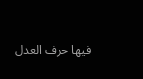فيها حرف العدل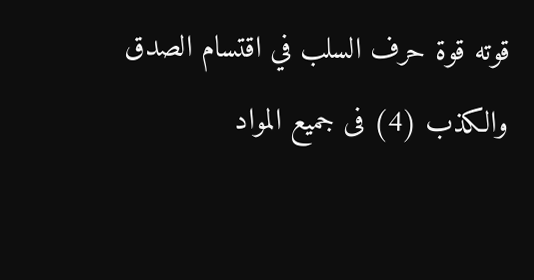قوته قوة حرف السلب في اقتسام الصدق والكذب (4) فى جميع المواد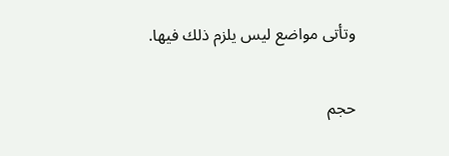وتأتى مواضع ليس يلزم ذلك فيها.

حجم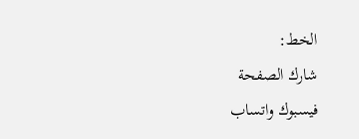الخط:
شارك الصفحة
فيسبوك واتساب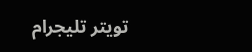تويتر تليجرام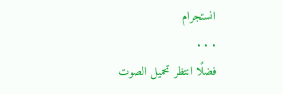انستجرام
. . .
فضلًا انتظر تحميل الصوت